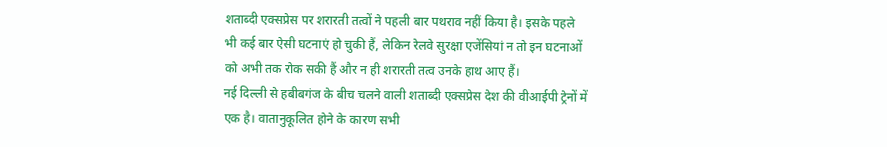शताब्दी एक्सप्रेस पर शरारती तत्वों ने पहली बार पथराव नहीं किया है। इसके पहले भी कई बार ऐसी घटनाएं हो चुकी हैं, लेकिन रेलवे सुरक्षा एजेंसियां न तो इन घटनाओं को अभी तक रोक सकी हैं और न ही शरारती तत्व उनके हाथ आए हैं।
नई दिल्ली से हबीबगंज के बीच चलने वाली शताब्दी एक्सप्रेस देश की वीआईपी ट्रेनों में एक है। वातानुकूलित होने के कारण सभी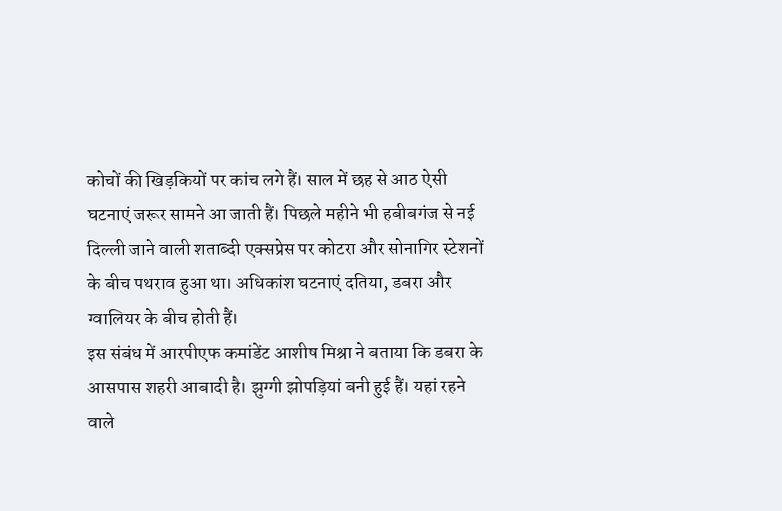कोचों की खिड़कियों पर कांच लगे हैं। साल में छह से आठ ऐसी घटनाएं जरूर सामने आ जाती हैं। पिछले महीने भी हबीबगंज से नई दिल्ली जाने वाली शताब्दी एक्सप्रेस पर कोटरा और सोनागिर स्टेशनों के बीच पथराव हुआ था। अधिकांश घटनाएं दतिया, डबरा और ग्वालियर के बीच होती हैं।
इस संबंध में आरपीएफ कमांडेंट आशीष मिश्रा ने बताया कि डबरा के आसपास शहरी आबादी है। झुग्गी झोपड़ियां बनी हुई हैं। यहां रहने वाले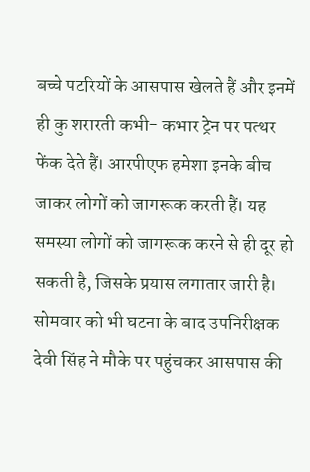बच्चे पटरियों के आसपास खेलते हैं और इनमें ही कु शरारती कभी- कभार ट्रेन पर पत्थर फेंक देते हैं। आरपीएफ हमेशा इनके बीच जाकर लोगों को जागरूक करती हैं। यह समस्या लोगों को जागरूक करने से ही दूर हो सकती है, जिसके प्रयास लगातार जारी है। सोमवार को भी घटना के बाद उपनिरीक्षक देवी सिंह ने मौके पर पहुंचकर आसपास की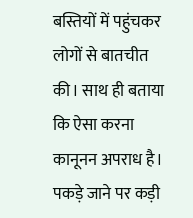बस्तियों में पहुंचकर लोगों से बातचीत की। साथ ही बताया कि ऐसा करना कानूनन अपराध है। पकड़े जाने पर कड़ी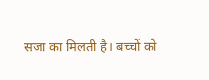सजा का मिलती है। बच्चों को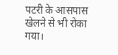पटरी के आसपास खेलने से भी रोका गया।